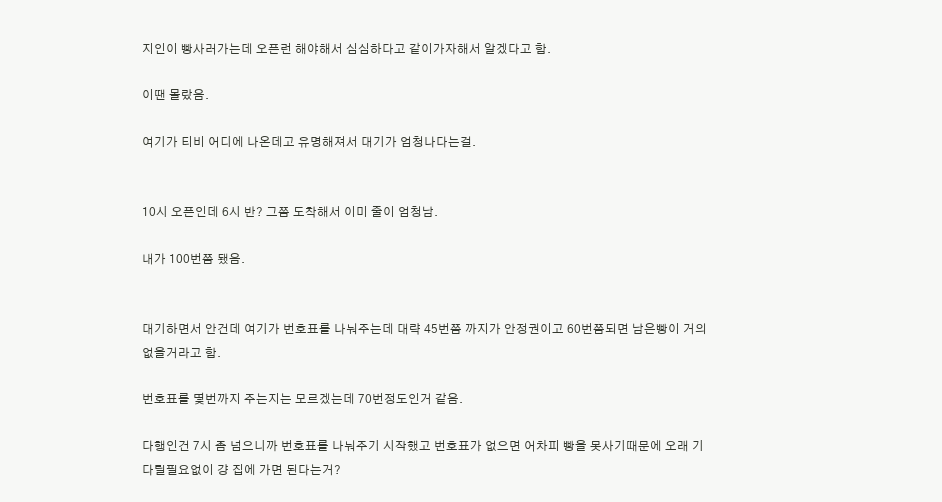지인이 빵사러가는데 오픈런 해야해서 심심하다고 같이가자해서 알겠다고 함.

이땐 몰랐음.

여기가 티비 어디에 나온데고 유명해져서 대기가 엄청나다는걸.


10시 오픈인데 6시 반? 그쯤 도착해서 이미 줄이 엄청남.

내가 100번쯤 됐음.


대기하면서 안건데 여기가 번호표를 나눠주는데 대략 45번쯤 까지가 안정권이고 60번쯤되면 남은빵이 거의 없을거라고 함.

번호표를 몇번까지 주는지는 모르겠는데 70번정도인거 같음.

다행인건 7시 좀 넘으니까 번호표를 나눠주기 시작했고 번호표가 없으면 어차피 빵을 못사기때문에 오래 기다릴필요없이 걍 집에 가면 된다는거?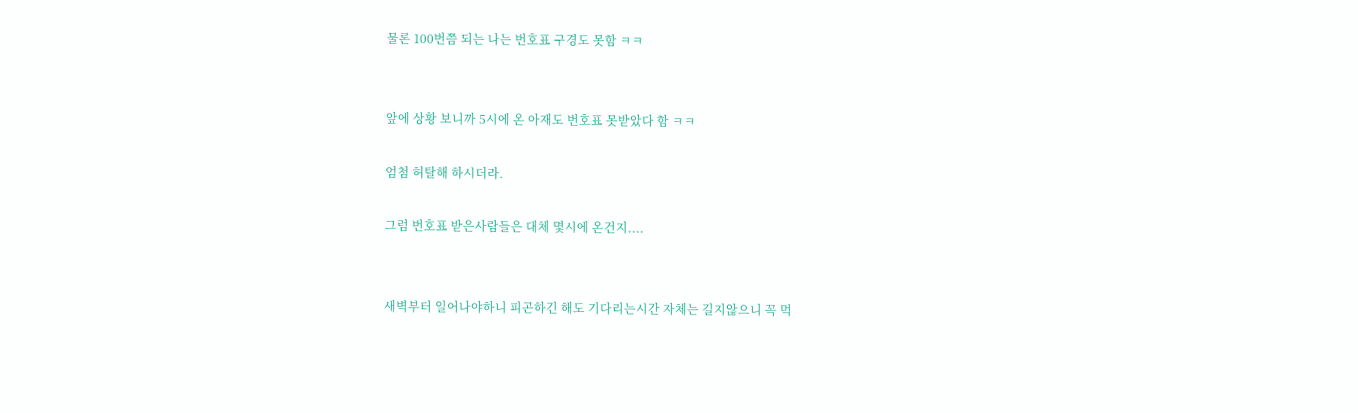물론 100번쯤 되는 나는 번호표 구경도 못함 ㅋㅋ


앞에 상황 보니까 5시에 온 아재도 번호표 못받았다 함 ㅋㅋ

엄첨 허탈해 하시더라.

그럼 번호표 받은사람들은 대체 몇시에 온건지....


새벽부터 일어나야하니 피곤하긴 해도 기다리는시간 자체는 길지않으니 꼭 먹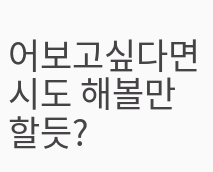어보고싶다면 시도 해볼만 할듯?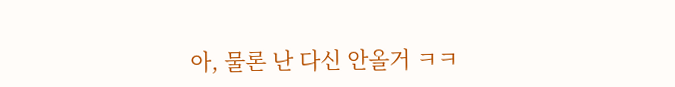아, 물론 난 다신 안올거 ㅋㅋ